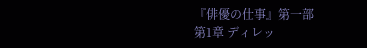『俳優の仕事』第一部
第1章 ディレッ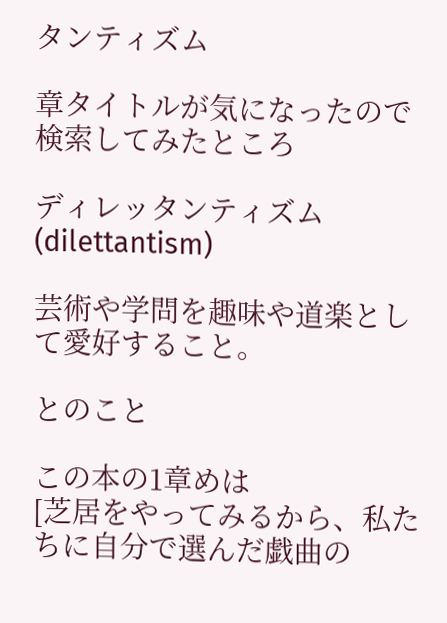タンティズム

章タイトルが気になったので検索してみたところ

ディレッタンティズム(dilettantism)

芸術や学問を趣味や道楽として愛好すること。

とのこと

この本の1章めは
[芝居をやってみるから、私たちに自分で選んだ戯曲の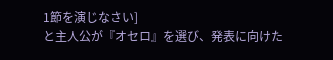1節を演じなさい]
と主人公が『オセロ』を選び、発表に向けた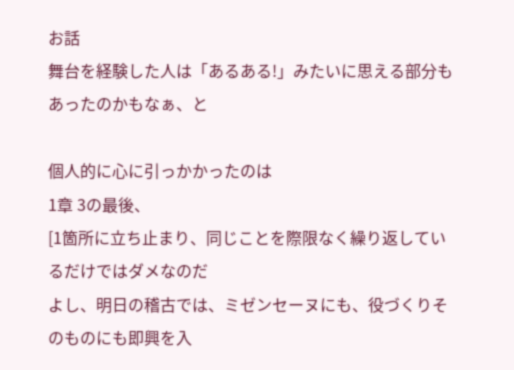お話
舞台を経験した人は「あるある!」みたいに思える部分もあったのかもなぁ、と

個人的に心に引っかかったのは
1章 3の最後、
[1箇所に立ち止まり、同じことを際限なく繰り返しているだけではダメなのだ
よし、明日の稽古では、ミゼンセーヌにも、役づくりそのものにも即興を入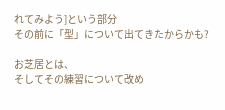れてみよう]という部分
その前に「型」について出てきたからかも?

お芝居とは、
そしてその練習について改め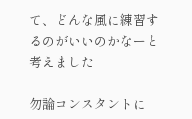て、どんな風に練習するのがいいのかなーと考えました

勿論コンスタントに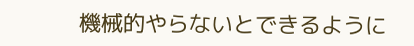機械的やらないとできるように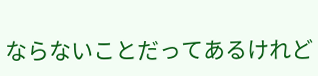ならないことだってあるけれど